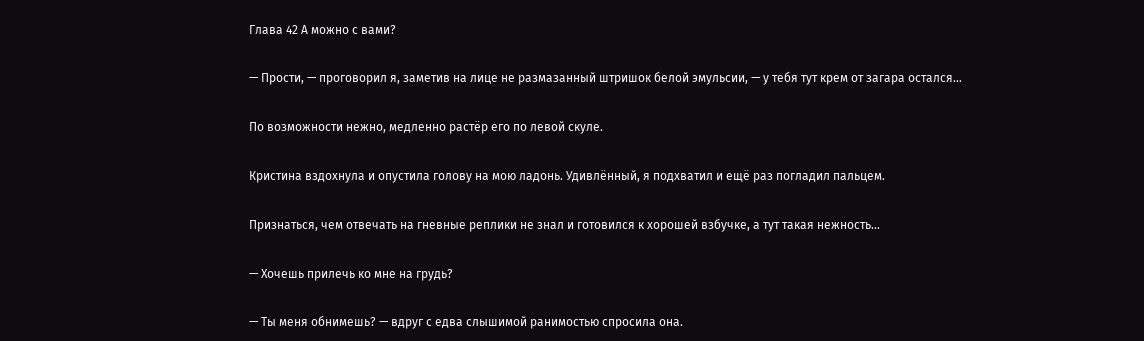Глава 42 А можно с вами?

— Прости, — проговорил я, заметив на лице не размазанный штришок белой эмульсии, — у тебя тут крем от загара остался…

По возможности нежно, медленно растёр его по левой скуле.

Кристина вздохнула и опустила голову на мою ладонь. Удивлённый, я подхватил и ещё раз погладил пальцем.

Признаться, чем отвечать на гневные реплики не знал и готовился к хорошей взбучке, а тут такая нежность…

— Хочешь прилечь ко мне на грудь?

— Ты меня обнимешь? — вдруг с едва слышимой ранимостью спросила она.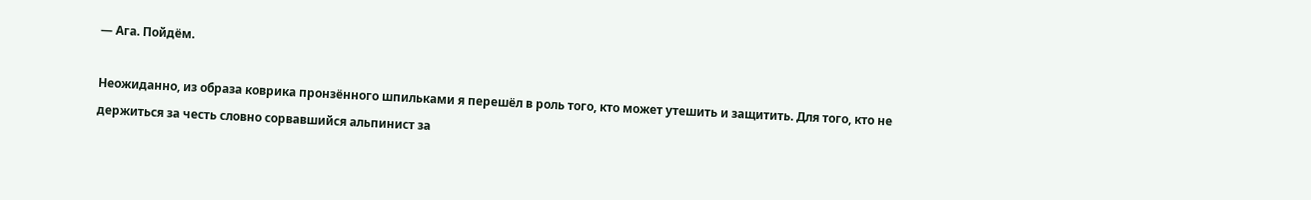— Ага. Пойдём.

Неожиданно, из образа коврика пронзённого шпильками я перешёл в роль того, кто может утешить и защитить. Для того, кто не держиться за честь словно сорвавшийся альпинист за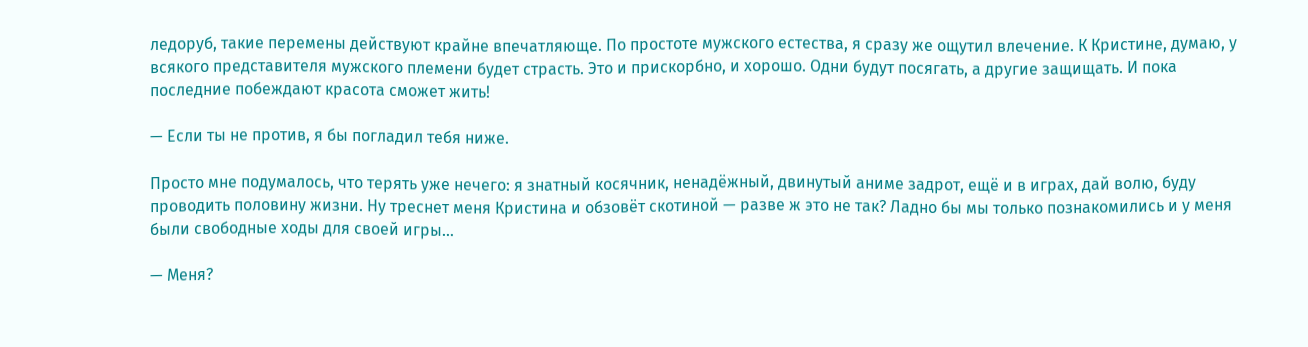ледоруб, такие перемены действуют крайне впечатляюще. По простоте мужского естества, я сразу же ощутил влечение. К Кристине, думаю, у всякого представителя мужского племени будет страсть. Это и прискорбно, и хорошо. Одни будут посягать, а другие защищать. И пока последние побеждают красота сможет жить!

— Если ты не против, я бы погладил тебя ниже.

Просто мне подумалось, что терять уже нечего: я знатный косячник, ненадёжный, двинутый аниме задрот, ещё и в играх, дай волю, буду проводить половину жизни. Ну треснет меня Кристина и обзовёт скотиной — разве ж это не так? Ладно бы мы только познакомились и у меня были свободные ходы для своей игры…

— Меня?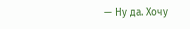— Ну да. Хочу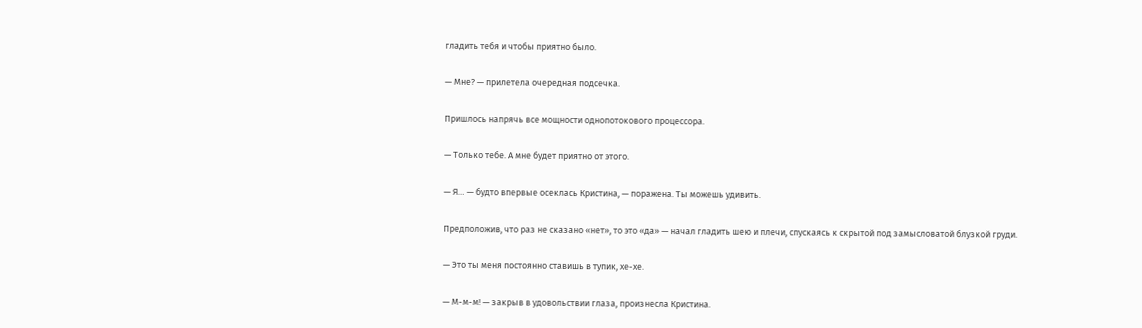гладить тебя и чтобы приятно было.

— Мне? — прилетела очередная подсечка.

Пришлось напрячь все мощности однопотокового процессора.

— Только тебе. А мне будет приятно от этого.

— Я… — будто впервые осеклась Кристина, — поражена. Ты можешь удивить.

Предположив, что раз не сказано «нет», то это «да» — начал гладить шею и плечи, спускаясь к скрытой под замысловатой блузкой груди.

— Это ты меня постоянно ставишь в тупик, хе-хе.

— М-м-м! — закрыв в удовольствии глаза, произнесла Кристина.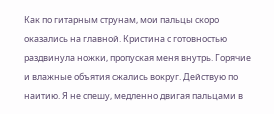Как по гитарным струнам, мои пальцы скоро оказались на главной. Кристина с готовностью раздвинула ножки, пропуская меня внутрь. Горячие и влажные объятия сжались вокруг. Действую по наитию. Я не спешу, медленно двигая пальцами в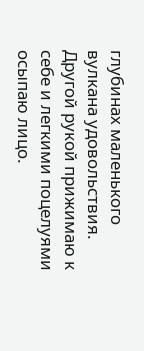глубинах маленького вулкана удовольствия. Другой рукой прижимаю к себе и легкими поцелуями осыпаю лицо.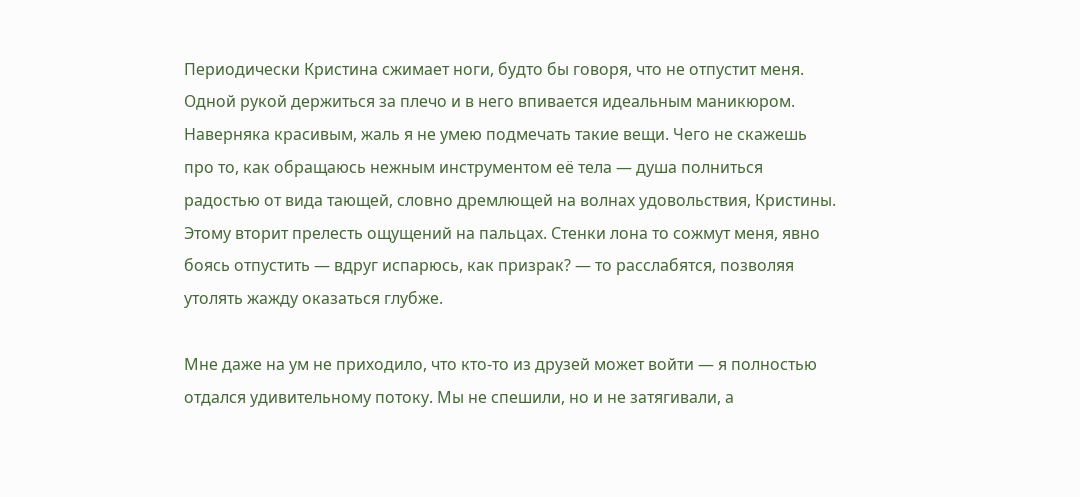Периодически Кристина сжимает ноги, будто бы говоря, что не отпустит меня. Одной рукой держиться за плечо и в него впивается идеальным маникюром. Наверняка красивым, жаль я не умею подмечать такие вещи. Чего не скажешь про то, как обращаюсь нежным инструментом её тела — душа полниться радостью от вида тающей, словно дремлющей на волнах удовольствия, Кристины. Этому вторит прелесть ощущений на пальцах. Стенки лона то сожмут меня, явно боясь отпустить — вдруг испарюсь, как призрак? — то расслабятся, позволяя утолять жажду оказаться глубже.

Мне даже на ум не приходило, что кто-то из друзей может войти — я полностью отдался удивительному потоку. Мы не спешили, но и не затягивали, а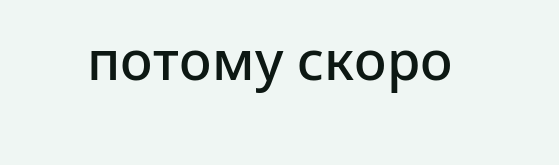потому скоро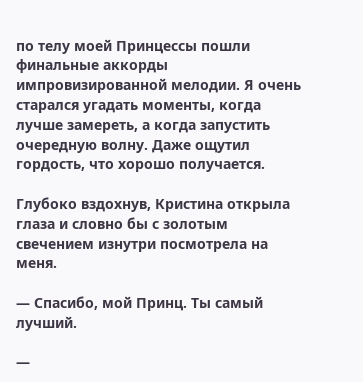по телу моей Принцессы пошли финальные аккорды импровизированной мелодии. Я очень старался угадать моменты, когда лучше замереть, а когда запустить очередную волну. Даже ощутил гордость, что хорошо получается.

Глубоко вздохнув, Кристина открыла глаза и словно бы с золотым свечением изнутри посмотрела на меня.

— Спасибо, мой Принц. Ты самый лучший.

—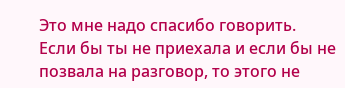Это мне надо спасибо говорить. Если бы ты не приехала и если бы не позвала на разговор, то этого не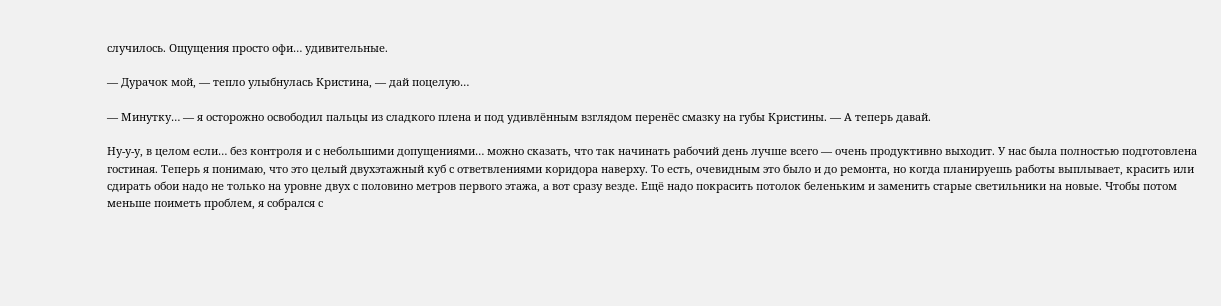случилось. Ощущения просто офи… удивительные.

— Дурачок мой, — тепло улыбнулась Кристина, — дай поцелую…

— Минутку… — я осторожно освободил пальцы из сладкого плена и под удивлённым взглядом перенёс смазку на губы Кристины. — А теперь давай.

Ну-у-у, в целом если… без контроля и с небольшими допущениями… можно сказать, что так начинать рабочий день лучше всего — очень продуктивно выходит. У нас была полностью подготовлена гостиная. Теперь я понимаю, что это целый двухэтажный куб с ответвлениями коридора наверху. То есть, очевидным это было и до ремонта, но когда планируешь работы выплывает, красить или сдирать обои надо не только на уровне двух с половино метров первого этажа, а вот сразу везде. Ещё надо покрасить потолок беленьким и заменить старые светильники на новые. Чтобы потом меньше поиметь проблем, я собрался с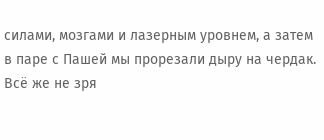силами, мозгами и лазерным уровнем, а затем в паре с Пашей мы прорезали дыру на чердак. Всё же не зря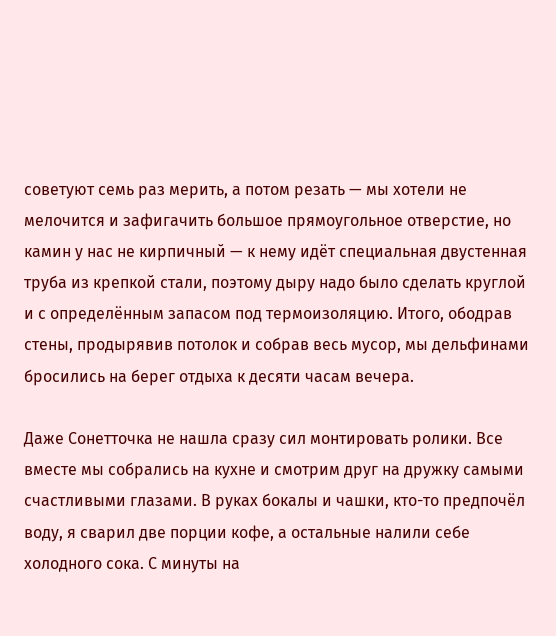советуют семь раз мерить, а потом резать — мы хотели не мелочится и зафигачить большое прямоугольное отверстие, но камин у нас не кирпичный — к нему идёт специальная двустенная труба из крепкой стали, поэтому дыру надо было сделать круглой и с определённым запасом под термоизоляцию. Итого, ободрав стены, продырявив потолок и собрав весь мусор, мы дельфинами бросились на берег отдыха к десяти часам вечера.

Даже Сонетточка не нашла сразу сил монтировать ролики. Все вместе мы собрались на кухне и смотрим друг на дружку самыми счастливыми глазами. В руках бокалы и чашки, кто-то предпочёл воду, я сварил две порции кофе, а остальные налили себе холодного сока. С минуты на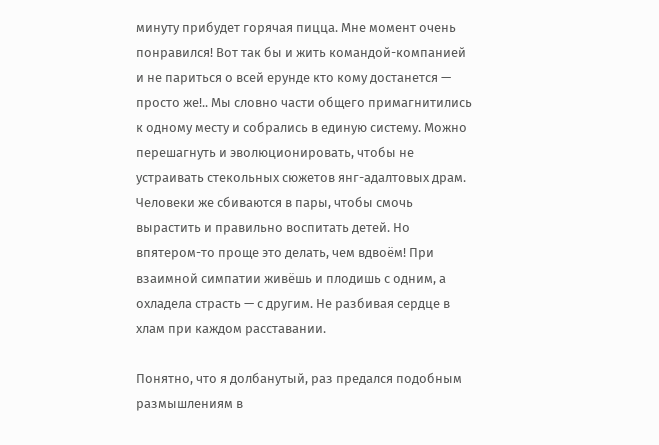минуту прибудет горячая пицца. Мне момент очень понравился! Вот так бы и жить командой-компанией и не париться о всей ерунде кто кому достанется — просто же!.. Мы словно части общего примагнитились к одному месту и собрались в единую систему. Можно перешагнуть и эволюционировать, чтобы не устраивать стекольных сюжетов янг-адалтовых драм. Человеки же сбиваются в пары, чтобы смочь вырастить и правильно воспитать детей. Но впятером-то проще это делать, чем вдвоём! При взаимной симпатии живёшь и плодишь с одним, а охладела страсть — с другим. Не разбивая сердце в хлам при каждом расставании.

Понятно, что я долбанутый, раз предался подобным размышлениям в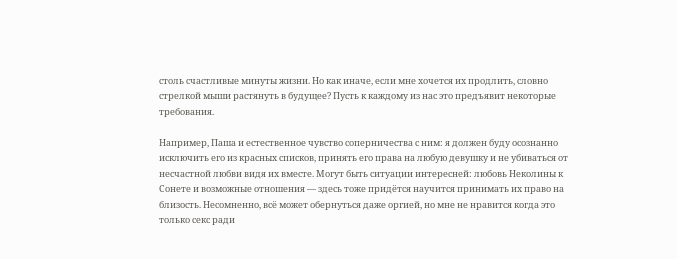столь счастливые минуты жизни. Но как иначе, если мне хочется их продлить, словно стрелкой мыши растянуть в будущее? Пусть к каждому из нас это предъявит некоторые требования.

Например, Паша и естественное чувство соперничества с ним: я должен буду осознанно исключить его из красных списков, принять его права на любую девушку и не убиваться от несчастной любви видя их вместе. Могут быть ситуации интересней: любовь Неколины к Сонете и возможные отношения — здесь тоже придётся научится принимать их право на близость. Несомненно, всё может обернуться даже оргией, но мне не нравится когда это только секс ради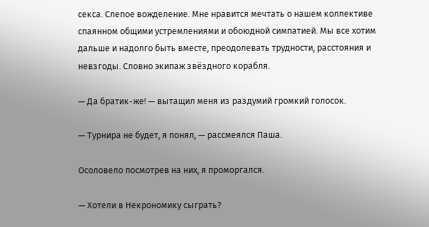секса. Слепое вожделение. Мне нравится мечтать о нашем коллективе спаянном общими устремлениями и обоюдной симпатией. Мы все хотим дальше и надолго быть вместе, преодолевать трудности, расстояния и невзгоды. Словно экипаж звёздного корабля.

— Да братик-же! — вытащил меня из раздумий громкий голосок.

— Турнира не будет, я понял, — рассмеялся Паша.

Осоловело посмотрев на них, я проморгался.

— Хотели в Некрономику сыграть?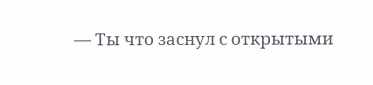— Ты что заснул с открытыми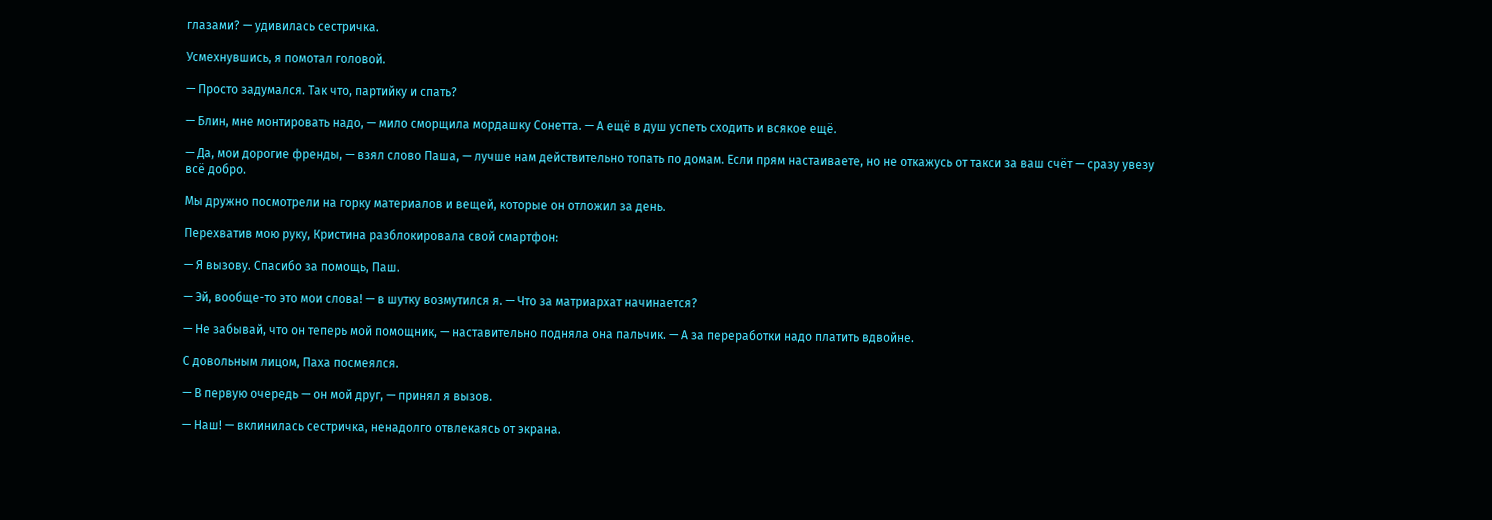глазами? — удивилась сестричка.

Усмехнувшись, я помотал головой.

— Просто задумался. Так что, партийку и спать?

— Блин, мне монтировать надо, — мило сморщила мордашку Сонетта. — А ещё в душ успеть сходить и всякое ещё.

— Да, мои дорогие френды, — взял слово Паша, — лучше нам действительно топать по домам. Если прям настаиваете, но не откажусь от такси за ваш счёт — сразу увезу всё добро.

Мы дружно посмотрели на горку материалов и вещей, которые он отложил за день.

Перехватив мою руку, Кристина разблокировала свой смартфон:

— Я вызову. Спасибо за помощь, Паш.

— Эй, вообще-то это мои слова! — в шутку возмутился я. — Что за матриархат начинается?

— Не забывай, что он теперь мой помощник, — наставительно подняла она пальчик. — А за переработки надо платить вдвойне.

С довольным лицом, Паха посмеялся.

— В первую очередь — он мой друг, — принял я вызов.

— Наш! — вклинилась сестричка, ненадолго отвлекаясь от экрана.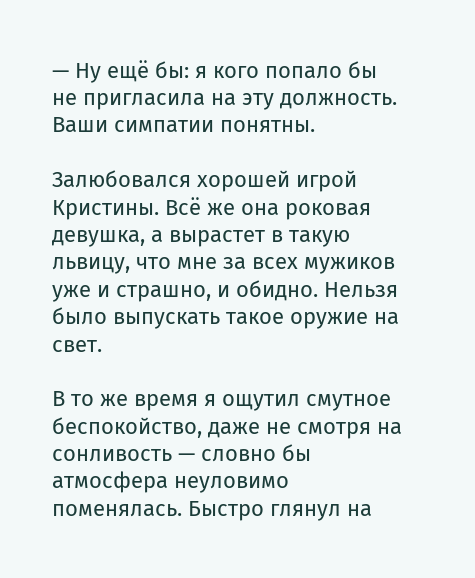— Ну ещё бы: я кого попало бы не пригласила на эту должность. Ваши симпатии понятны.

Залюбовался хорошей игрой Кристины. Всё же она роковая девушка, а вырастет в такую львицу, что мне за всех мужиков уже и страшно, и обидно. Нельзя было выпускать такое оружие на свет.

В то же время я ощутил смутное беспокойство, даже не смотря на сонливость — словно бы атмосфера неуловимо поменялась. Быстро глянул на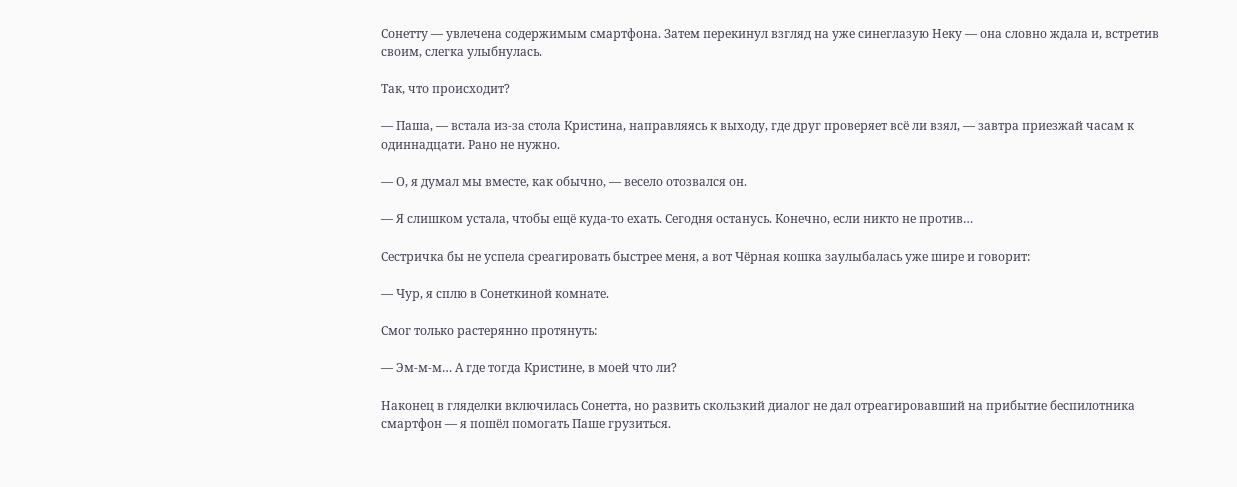Сонетту — увлечена содержимым смартфона. Затем перекинул взгляд на уже синеглазую Неку — она словно ждала и, встретив своим, слегка улыбнулась.

Так, что происходит?

— Паша, — встала из-за стола Кристина, направляясь к выходу, где друг проверяет всё ли взял, — завтра приезжай часам к одиннадцати. Рано не нужно.

— О, я думал мы вместе, как обычно, — весело отозвался он.

— Я слишком устала, чтобы ещё куда-то ехать. Сегодня останусь. Конечно, если никто не против…

Сестричка бы не успела среагировать быстрее меня, а вот Чёрная кошка заулыбалась уже шире и говорит:

— Чур, я сплю в Сонеткиной комнате.

Смог только растерянно протянуть:

— Эм-м-м… А где тогда Кристине, в моей что ли?

Наконец в гляделки включилась Сонетта, но развить скользкий диалог не дал отреагировавший на прибытие беспилотника смартфон — я пошёл помогать Паше грузиться.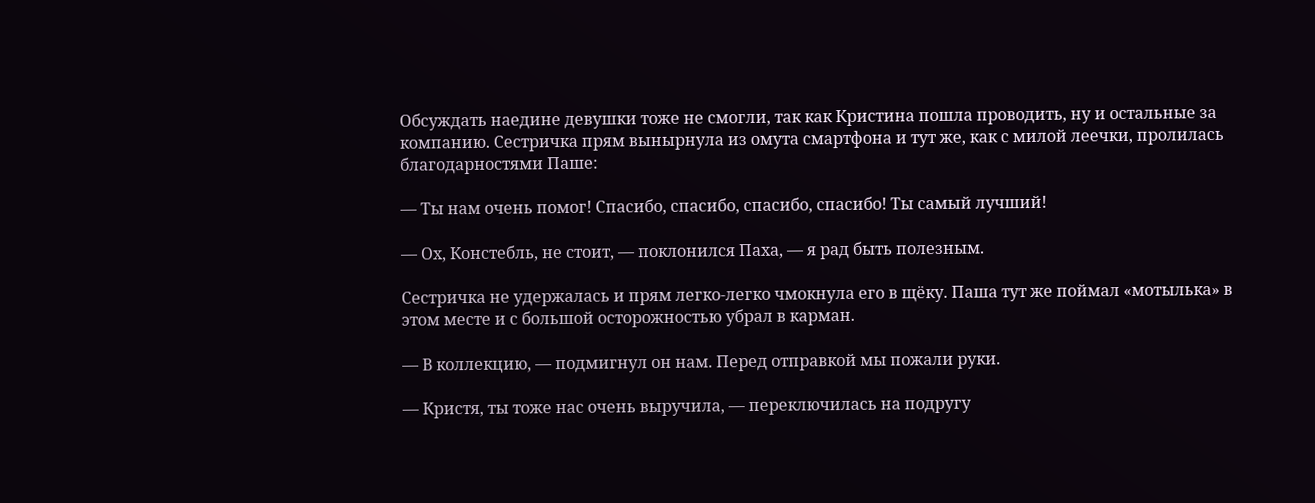Обсуждать наедине девушки тоже не смогли, так как Кристина пошла проводить, ну и остальные за компанию. Сестричка прям вынырнула из омута смартфона и тут же, как с милой леечки, пролилась благодарностями Паше:

— Ты нам очень помог! Спасибо, спасибо, спасибо, спасибо! Ты самый лучший!

— Ох, Констебль, не стоит, — поклонился Паха, — я рад быть полезным.

Сестричка не удержалась и прям легко-легко чмокнула его в щёку. Паша тут же поймал «мотылька» в этом месте и с большой осторожностью убрал в карман.

— В коллекцию, — подмигнул он нам. Перед отправкой мы пожали руки.

— Кристя, ты тоже нас очень выручила, — переключилась на подругу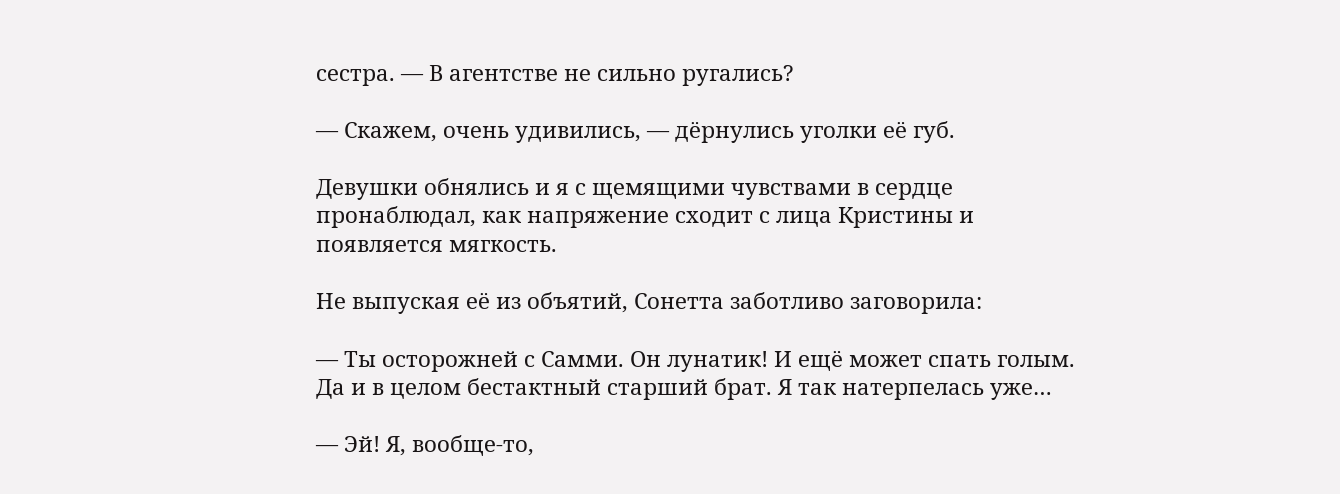сестра. — В агентстве не сильно ругались?

— Скажем, очень удивились, — дёрнулись уголки её губ.

Девушки обнялись и я с щемящими чувствами в сердце пронаблюдал, как напряжение сходит с лица Кристины и появляется мягкость.

Не выпуская её из объятий, Сонетта заботливо заговорила:

— Ты осторожней с Самми. Он лунатик! И ещё может спать голым. Да и в целом бестактный старший брат. Я так натерпелась уже…

— Эй! Я, вообще-то,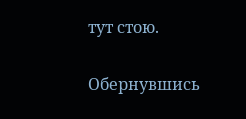тут стою.

Обернувшись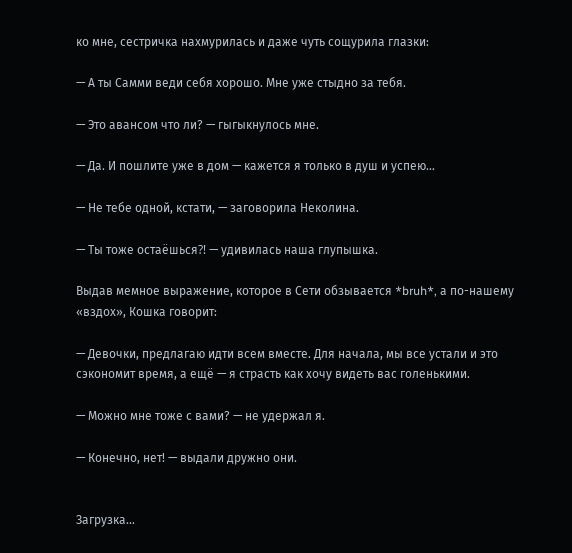ко мне, сестричка нахмурилась и даже чуть сощурила глазки:

— А ты Самми веди себя хорошо. Мне уже стыдно за тебя.

— Это авансом что ли? — гыгыкнулось мне.

— Да. И пошлите уже в дом — кажется я только в душ и успею…

— Не тебе одной, кстати, — заговорила Неколина.

— Ты тоже остаёшься⁈ — удивилась наша глупышка.

Выдав мемное выражение, которое в Сети обзывается *bruh*, а по-нашему «вздох», Кошка говорит:

— Девочки, предлагаю идти всем вместе. Для начала, мы все устали и это сэкономит время, а ещё — я страсть как хочу видеть вас голенькими.

— Можно мне тоже с вами? — не удержал я.

— Конечно, нет! — выдали дружно они.


Загрузка...